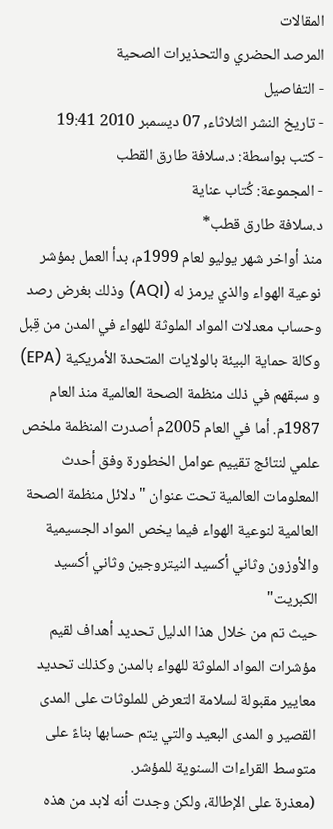المقالات
المرصد الحضري والتحذيرات الصحية
- التفاصيل
- تاريخ النشر الثلاثاء, 07 ديسمبر 2010 19:41
- كتب بواسطة: د.سلافة طارق القطب
- المجموعة: كُتاب عناية
د.سلافة طارق قطب*
منذ أواخر شهر يوليو لعام 1999م، بدأ العمل بمؤشر نوعية الهواء والذي يرمز له (AQI) وذلك بغرض رصد وحساب معدلات المواد الملوثة للهواء في المدن من قِبل وكالة حماية البيئة بالولايات المتحدة الأمريكية (EPA)
و سبقهم في ذلك منظمة الصحة العالمية منذ العام 1987م. أما في العام 2005م أصدرت المنظمة ملخص علمي لنتائج تقييم عوامل الخطورة وفق أحدث المعلومات العالمية تحت عنوان " دلائل منظمة الصحة العالمية لنوعية الهواء فيما يخص المواد الجسيمية والأوزون وثاني أكسيد النيتروجين وثاني أكسيد الكبريت"
حيث تم من خلال هذا الدليل تحديد أهداف لقيم مؤشرات المواد الملوثة للهواء بالمدن وكذلك تحديد معايير مقبولة لسلامة التعرض للملوثات على المدى القصير و المدى البعيد والتي يتم حسابها بناءً على متوسط القراءات السنوية للمؤشر.
(معذرة على الإطالة، ولكن وجدت أنه لابد من هذه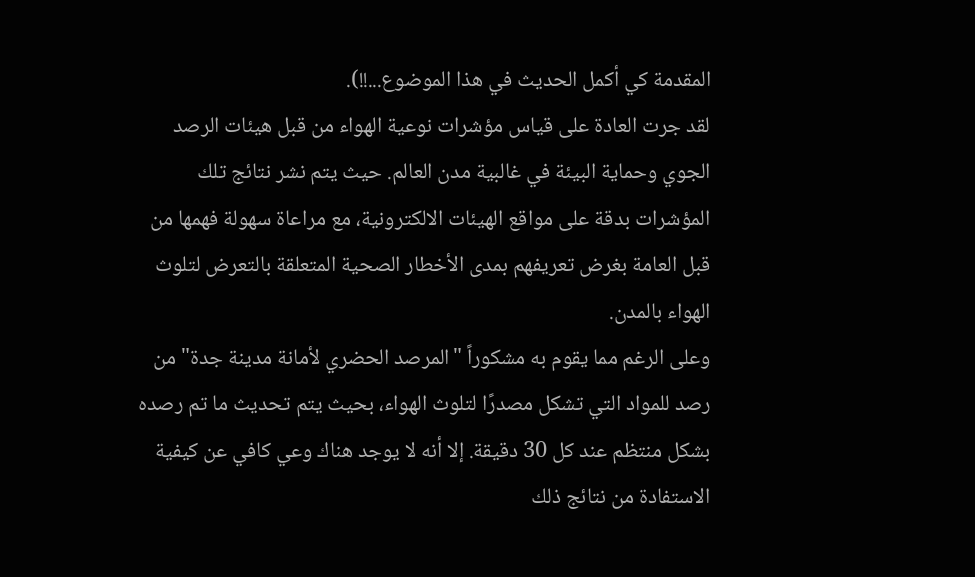المقدمة كي أكمل الحديث في هذا الموضوع...!!).
لقد جرت العادة على قياس مؤشرات نوعية الهواء من قبل هيئات الرصد الجوي وحماية البيئة في غالبية مدن العالم. حيث يتم نشر نتائج تلك المؤشرات بدقة على مواقع الهيئات الالكترونية، مع مراعاة سهولة فهمها من قبل العامة بغرض تعريفهم بمدى الأخطار الصحية المتعلقة بالتعرض لتلوث الهواء بالمدن.
وعلى الرغم مما يقوم به مشكوراً "المرصد الحضري لأمانة مدينة جدة" من رصد للمواد التي تشكل مصدرًا لتلوث الهواء، بحيث يتم تحديث ما تم رصده بشكل منتظم عند كل 30 دقيقة. إلا أنه لا يوجد هناك وعي كافي عن كيفية الاستفادة من نتائج ذلك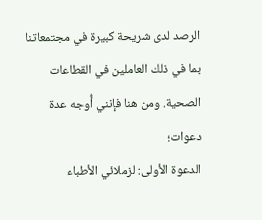الرصد لدى شريحة كبيرة في مجتمعاتنا بما في ذلك العاملين في القطاعات الصحية. ومن هنا فإنني أُوجه عدة دعوات؛
الدعوة الأولى: لزملائي الأطباء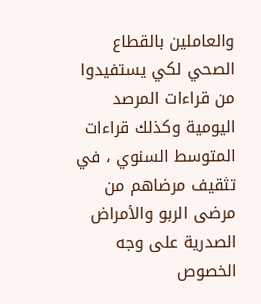والعاملين بالقطاع الصحي لكي يستفيدوا من قراءات المرصد اليومية وكذلك قراءات المتوسط السنوي ، في تثقيف مرضاهم من مرضى الربو والأمراض الصدرية على وجه الخصوص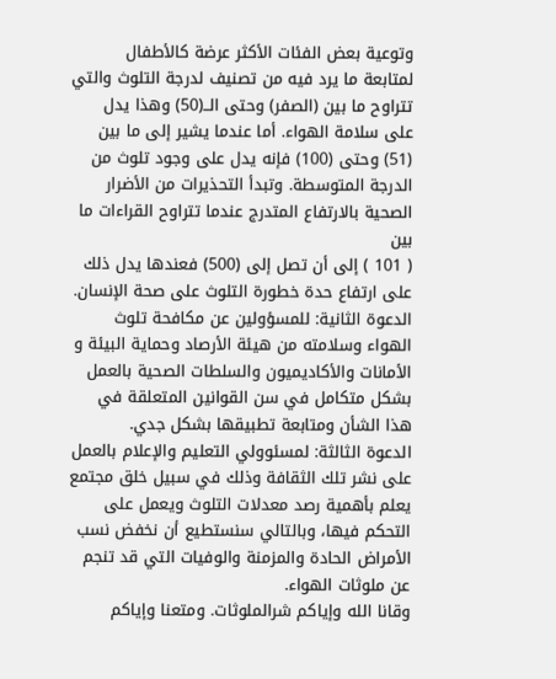وتوعية بعض الفئات الأكثر عرضة كالأطفال لمتابعة ما يرد فيه من تصنيف لدرجة التلوث والتي تتراوح ما بين (الصفر) وحتى الــ(50) وهذا يدل على سلامة الهواء. أما عندما يشير إلى ما بين (51) وحتى (100) فإنه يدل على وجود تلوث من الدرجة المتوسطة. وتبدأ التحذيرات من الأضرار الصحية بالارتفاع المتدرج عندما تتراوح القراءات ما بين
( 101 ) إلى أن تصل إلى (500) فعندها يدل ذلك على ارتفاع حدة خطورة التلوث على صحة الإنسان.
الدعوة الثانية: للمسؤولين عن مكافحة تلوث الهواء وسلامته من هيئة الأرصاد وحماية البيئة و الأمانات والأكاديميون والسلطات الصحية بالعمل بشكل متكامل في سن القوانين المتعلقة في هذا الشأن ومتابعة تطبيقها بشكل جدي.
الدعوة الثالثة: لمسئوولي التعليم والإعلام بالعمل على نشر تلك الثقافة وذلك في سبيل خلق مجتمع يعلم بأهمية رصد معدلات التلوث ويعمل على التحكم فيها، وبالتالي سنستطيع أن نخفض نسب الأمراض الحادة والمزمنة والوفيات التي قد تنجم عن ملوثات الهواء.
وقانا الله وإياكم شرالملوثات. ومتعنا وإياكم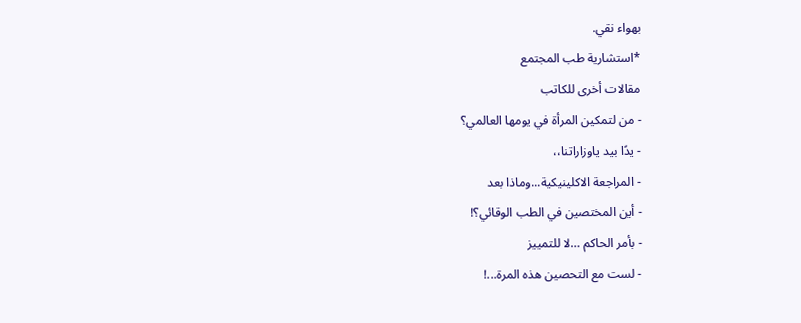بهواء نقي.
*استشارية طب المجتمع
مقالات أخرى للكاتب
- من لتمكين المرأة في يومها العالمي؟
- يدًا بيد ياوزاراتنا،،
- المراجعة الاكلينيكية...وماذا بعد
- أين المختصين في الطب الوقائي؟!
- بأمر الحاكم …لا للتمييز
- لست مع التحصين هذه المرة...!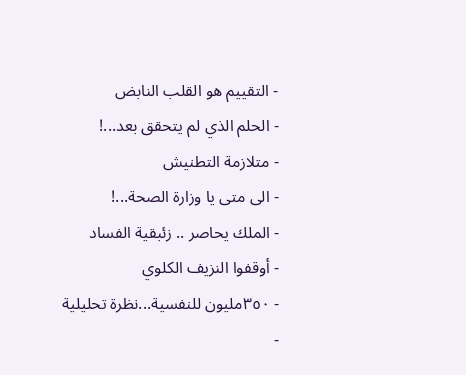- التقييم هو القلب النابض
- الحلم الذي لم يتحقق بعد...!
- متلازمة التطنيش
- الى متى يا وزارة الصحة...!
- الملك يحاصر .. زئبقية الفساد
- أوقفوا النزيف الكلوي
- ٣٥٠مليون للنفسية...نظرة تحليلية
-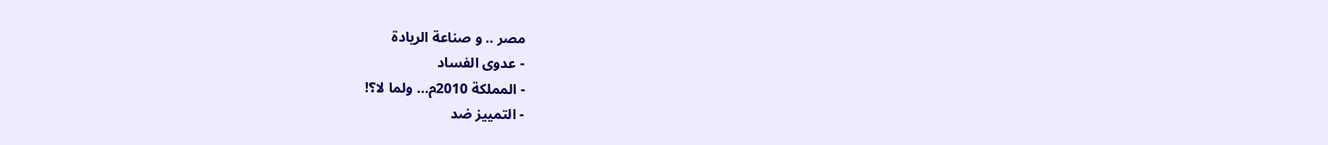مصر .. و صناعة الريادة
- عدوى الفساد
- المملكة 2010م... ولما لا؟!
- التمييز ضد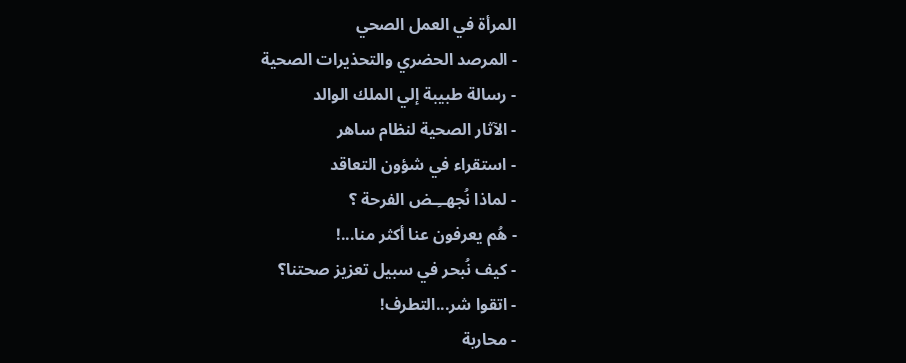المرأة في العمل الصحي
- المرصد الحضري والتحذيرات الصحية
- رسالة طبيبة إلي الملك الوالد
- الآثار الصحية لنظام ساهر
- استقراء في شؤون التعاقد
- لماذا نُجهــِـض الفرحة ؟
- هُم يعرفون عنا أكثر منا...!
- كيف نُبحر في سبيل تعزيز صحتنا؟
- اتقوا شر...التطرف!
- محاربة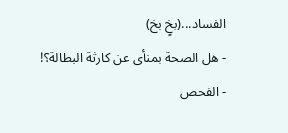الفساد...(بخٍ بخ)
- هل الصحة بمنأى عن كارثة البطالة؟!
- الفحص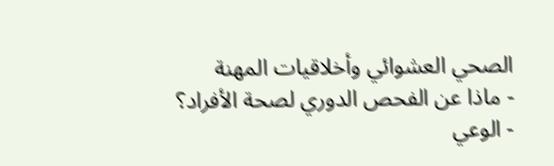الصحي العشوائي وأخلاقيات المهنة
- ماذا عن الفحص الدوري لصحة الأفراد؟
- الوعي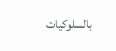بالسلوكيات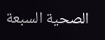الصحية السبعة